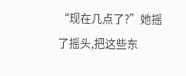“现在几点了?”她摇了摇头,把这些东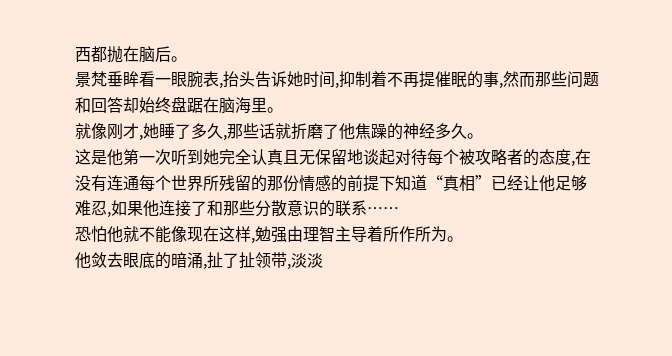西都抛在脑后。
景梵垂眸看一眼腕表,抬头告诉她时间,抑制着不再提催眠的事,然而那些问题和回答却始终盘踞在脑海里。
就像刚才,她睡了多久,那些话就折磨了他焦躁的神经多久。
这是他第一次听到她完全认真且无保留地谈起对待每个被攻略者的态度,在没有连通每个世界所残留的那份情感的前提下知道“真相”已经让他足够难忍,如果他连接了和那些分散意识的联系……
恐怕他就不能像现在这样,勉强由理智主导着所作所为。
他敛去眼底的暗涌,扯了扯领带,淡淡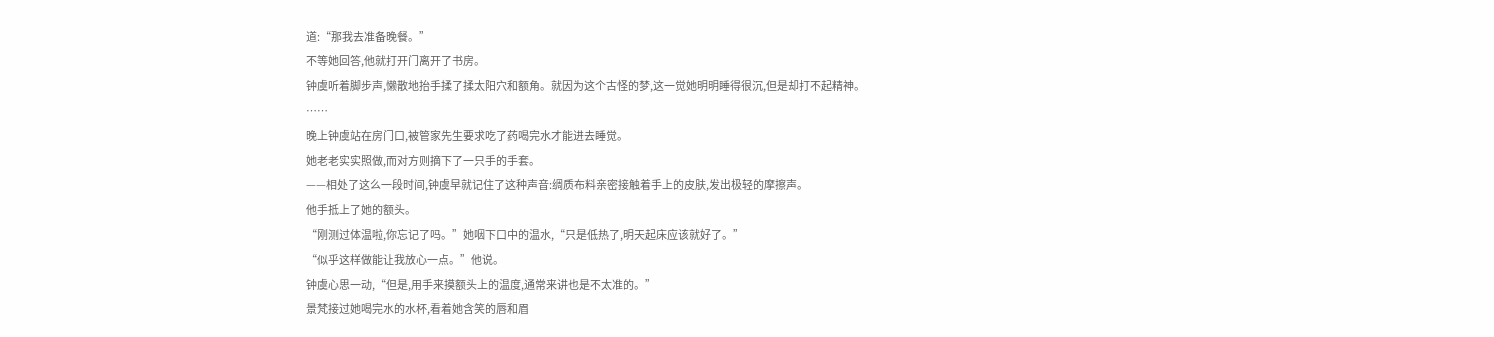道:“那我去准备晚餐。”
不等她回答,他就打开门离开了书房。
钟虞听着脚步声,懒散地抬手揉了揉太阳穴和额角。就因为这个古怪的梦,这一觉她明明睡得很沉,但是却打不起精神。
……
晚上钟虞站在房门口,被管家先生要求吃了药喝完水才能进去睡觉。
她老老实实照做,而对方则摘下了一只手的手套。
——相处了这么一段时间,钟虞早就记住了这种声音:绸质布料亲密接触着手上的皮肤,发出极轻的摩擦声。
他手抵上了她的额头。
“刚测过体温啦,你忘记了吗。”她咽下口中的温水,“只是低热了,明天起床应该就好了。”
“似乎这样做能让我放心一点。”他说。
钟虞心思一动,“但是,用手来摸额头上的温度,通常来讲也是不太准的。”
景梵接过她喝完水的水杯,看着她含笑的唇和眉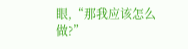眼,“那我应该怎么做?”